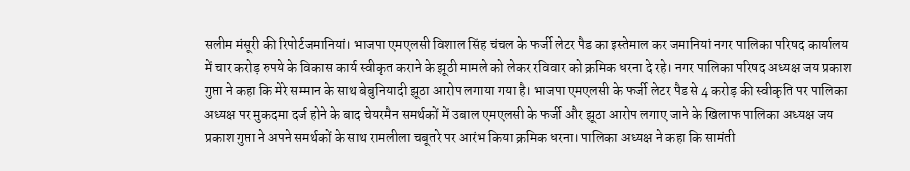सलीम मंसूरी की रिपोर्टजमानियां। भाजपा एमएलसी विशाल सिंह चंचल के फर्जी लेटर पैड का इस्तेमाल कर जमानियां नगर पालिका परिषद कार्यालय में चार करोड़ रुपये के विकास कार्य स्वीकृत कराने के झूठी मामले को लेकर रविवार को क्रमिक धरना दे रहे। नगर पालिका परिषद अध्यक्ष जय प्रकाश गुप्ता ने कहा कि मेरे सम्मान के साथ बेबुनियादी झूठा आरोप लगाया गया है। भाजपा एमएलसी के फर्जी लेटर पैड से 4 करोड़ की स्वीकृति पर पालिका अध्यक्ष पर मुकदमा दर्ज होने के बाद चेयरमैन समर्थकों में उबाल एमएलसी के फर्जी और झूठा आरोप लगाए जाने के खिलाफ पालिका अध्यक्ष जय प्रकाश गुप्ता ने अपने समर्थकों के साथ रामलीला चबूतरे पर आरंभ किया क्रमिक धरना। पालिका अध्यक्ष ने कहा कि सामंती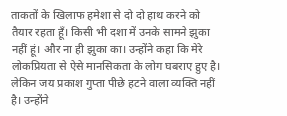ताकतों के खिलाफ हमेशा से दो दो हाथ करने को तैयार रहता हूँ। किसी भी दशा में उनके सामने झुका नहीं हूं। और ना ही झुका का। उन्होंने कहा कि मेरे लोकप्रियता से ऐसे मानसिकता के लोग घबराए हुए है। लेकिन जय प्रकाश गुप्ता पीछे हटने वाला व्यक्ति नहीं है। उन्होंने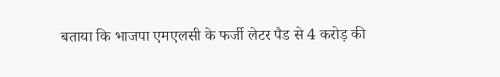बताया कि भाजपा एमएलसी के फर्जी लेटर पैड से 4 करोड़ की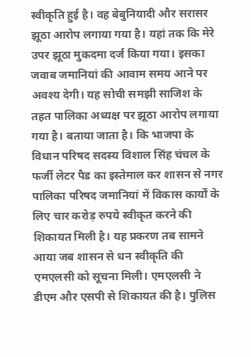स्वीकृति हुई है। वह बेबुनियादी और सरासर झूठा आरोप लगाया गया है। यहां तक कि मेरे उपर झूठा मुकदमा दर्ज किया गया। इसका जवाब जमानियां की आवाम समय आने पर अवश्य देगी। यह सोची समझी साजिश के तहत पालिका अध्यक्ष पर झूठा आरोप लगाया गया है। बताया जाता है। कि भाजपा के विधान परिषद सदस्य विशाल सिंह चंचल के फर्जी लेटर पैड का इस्तेमाल कर शासन से नगर पालिका परिषद जमानियां में विकास कार्यों के लिए चार करोड़ रुपये स्वीकृत करने की शिकायत मिली है। यह प्रकरण तब सामने आया जब शासन से धन स्वीकृति की एमएलसी को सूचना मिली। एमएलसी ने डीएम और एसपी से शिकायत की है। पुलिस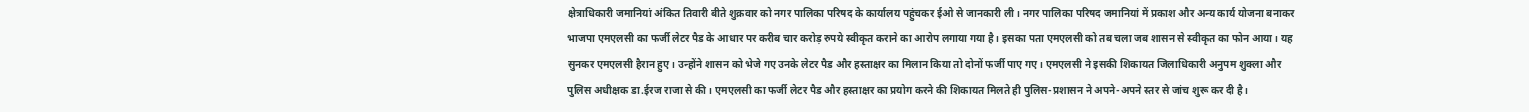क्षेत्राधिकारी जमानियां अंकित तिवारी बीते शुक्रवार को नगर पालिका परिषद के कार्यालय पहुंचकर ईओ से जानकारी ली। नगर पालिका परिषद जमानियां में प्रकाश और अन्य कार्य योजना बनाकर भाजपा एमएलसी का फर्जी लेटर पैड के आधार पर करीब चार करोड़ रुपये स्वीकृत कराने का आरोप लगाया गया है। इसका पता एमएलसी को तब चला जब शासन से स्वीकृत का फोन आया। यह सुनकर एमएलसी हैरान हुए। उन्होंने शासन को भेजे गए उनके लेटर पैड और हस्ताक्षर का मिलान किया तो दोनों फर्जी पाए गए। एमएलसी ने इसकी शिकायत जिलाधिकारी अनुपम शुक्ला और पुलिस अधीक्षक डा.ईरज राजा से की। एमएलसी का फर्जी लेटर पैड और हस्ताक्षर का प्रयोग करने की शिकायत मिलते ही पुलिस-प्रशासन ने अपने-अपने स्तर से जांच शुरू कर दी है।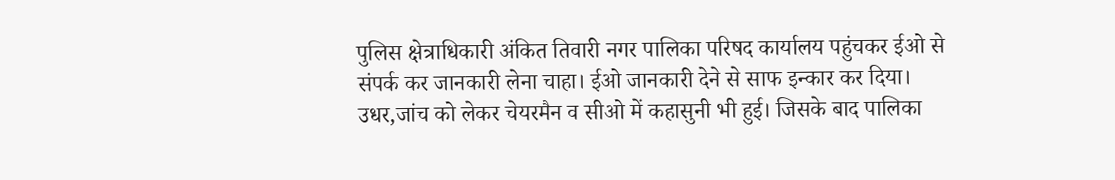पुलिस क्षेत्राधिकारी अंकित तिवारी नगर पालिका परिषद कार्यालय पहुंचकर ईओ से संपर्क कर जानकारी लेना चाहा। ईओ जानकारी देने से साफ इन्कार कर दिया। उधर,जांच को लेकर चेयरमैन व सीओ में कहासुनी भी हुई। जिसके बाद पालिका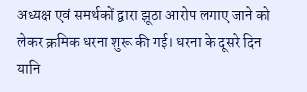अध्यक्ष एवं समर्थकों द्वारा झूठा आरोप लगाए जाने को लेकर क्रमिक धरना शुरू की गई। धरना के दूसरे दिन यानि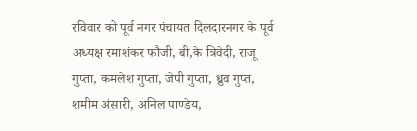रविवार को पूर्व नगर पंचायत दिलदारनगर के पूर्व अध्यक्ष रमाशंकर फौजी, बी,के त्रिवेदी, राजू गुप्ता, कमलेश गुप्ता, जेपी गुप्ता, ध्रुव गुप्त, शमीम अंसारी, अनिल पाण्डेय,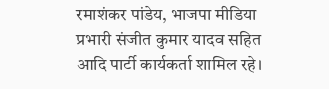रमाशंकर पांडेय, भाजपा मीडिया प्रभारी संजीत कुमार यादव सहित आदि पार्टी कार्यकर्ता शामिल रहे।